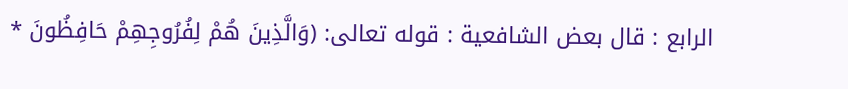الرابع : قال بعض الشافعیة : قوله تعالى: (وَالَّذِینَ هُمْ لِفُرُوجِهِمْ حَافِظُونَ *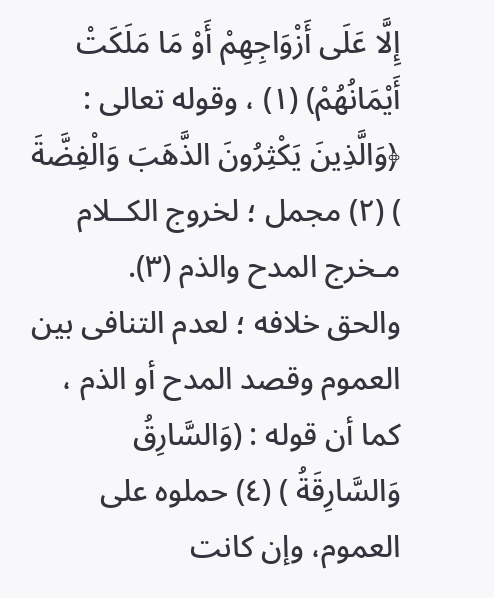إِلَّا عَلَى أَزْوَاجِهِمْ أَوْ مَا مَلَکَتْ أَیْمَانُهُمْ) (۱) ، وقوله تعالى : ﴿وَالَّذِینَ یَکْثِرُونَ الذَّهَبَ وَالْفِضَّةَ ) (۲) مجمل ؛ لخروج الکــلام مـخرج المدح والذم (۳).
والحق خلافه ؛ لعدم التنافی بین العموم وقصد المدح أو الذم ، کما أن قوله : (وَالسَّارِقُ وَالسَّارِقَةُ ) (٤) حملوه على العموم، وإن کانت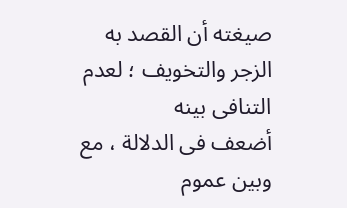صیغته أن القصد به الزجر والتخویف ؛ لعدم التنافی بینه
أضعف فی الدلالة ، مع
وبین عموم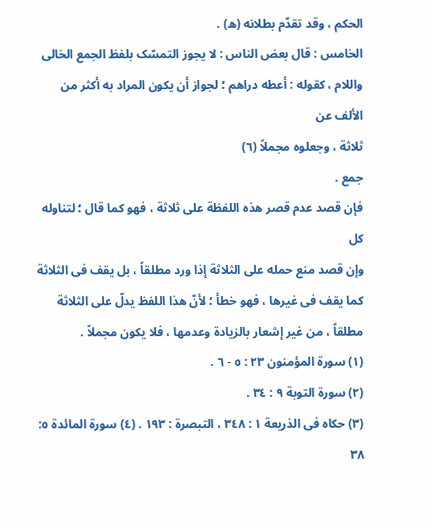الحکم ، وقد تقدّم بطلانه (ه) .
الخامس : قال بعض الناس : لا یجوز التمسّک بلفظ الجمع الخالی واللام ، کقوله : أعطه دراهم ؛ لجواز أن یکون المراد به أکثر من
الألف عن
ثلاثة ، وجعلوه مجملاً (٦)
جمع .
فإن قصد عدم قصر هذه اللفظة على ثلاثة ، فهو کما قال ؛ لتناوله کل
وإن قصد منع حمله على الثلاثة إذا ورد مطلقاً ، بل یقف فی الثلاثة کما یقف فی غیرها ، فهو خطأ ؛ لأنّ هذا اللفظ یدلّ على الثلاثة مطلقاً ، من غیر إشعار بالزیادة وعدمها ، فلا یکون مجملاً .
(۱) سورة المؤمنون ٢٣ : ٥ - ٦ .
(۲) سورة التوبة ٩ : ٣٤ .
(۳) حکاه فی الذریعة ١ : ٣٤٨ ، التبصرة : ۱۹۳ . (٤) سورة المائدة ٥: ٣٨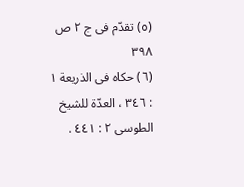(٥) تقدّم فی ج ۲ ص ۳۹۸
(٦) حکاه فی الذریعة ١ : ٣٤٦ ، العدّة للشیخ الطوسی ٢ : ٤٤١ .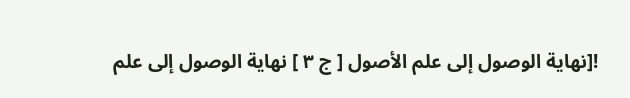![نهاية الوصول إلى علم الأصول [ ج ٣ ] نهاية الوصول إلى علم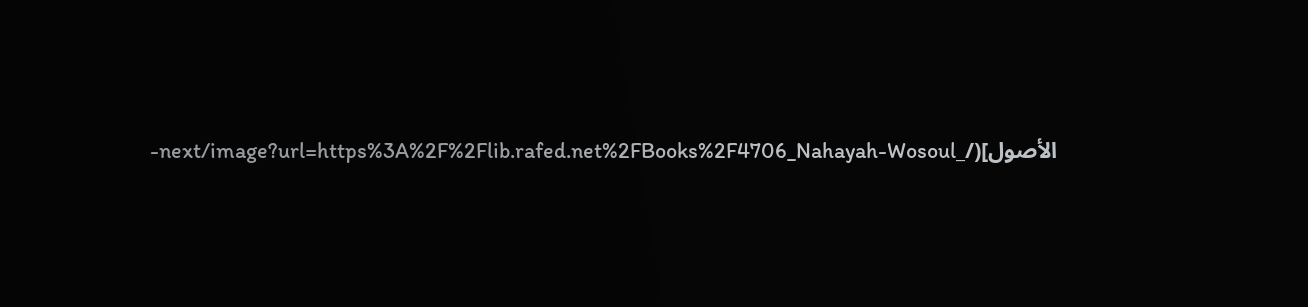الأصول](/_next/image?url=https%3A%2F%2Flib.rafed.net%2FBooks%2F4706_Nahayah-Wosoul-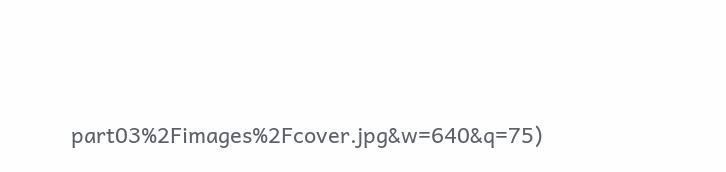part03%2Fimages%2Fcover.jpg&w=640&q=75)